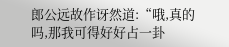郎公远故作讶然道:“哦,真的吗,那我可得好好占一卦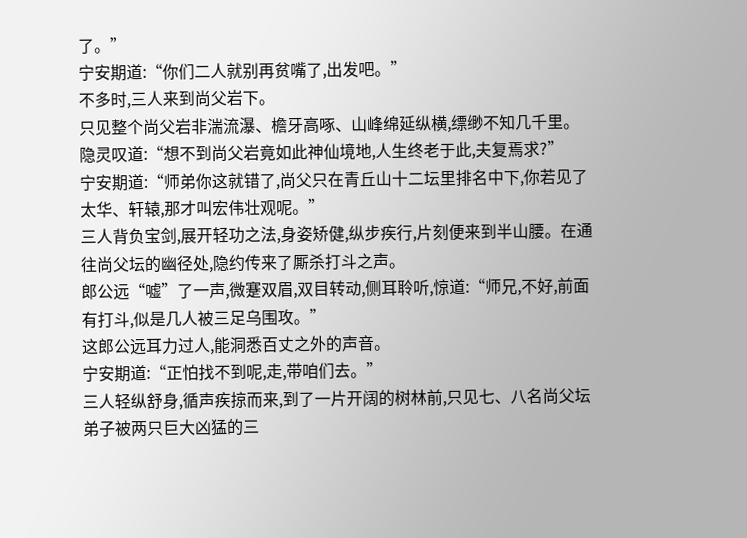了。”
宁安期道:“你们二人就别再贫嘴了,出发吧。”
不多时,三人来到尚父岩下。
只见整个尚父岩非湍流瀑、檐牙高啄、山峰绵延纵横,缥缈不知几千里。
隐灵叹道:“想不到尚父岩竟如此神仙境地,人生终老于此,夫复焉求?”
宁安期道:“师弟你这就错了,尚父只在青丘山十二坛里排名中下,你若见了太华、轩辕,那才叫宏伟壮观呢。”
三人背负宝剑,展开轻功之法,身姿矫健,纵步疾行,片刻便来到半山腰。在通往尚父坛的幽径处,隐约传来了厮杀打斗之声。
郎公远“嘘”了一声,微蹇双眉,双目转动,侧耳聆听,惊道:“师兄,不好,前面有打斗,似是几人被三足乌围攻。”
这郎公远耳力过人,能洞悉百丈之外的声音。
宁安期道:“正怕找不到呢,走,带咱们去。”
三人轻纵舒身,循声疾掠而来,到了一片开阔的树林前,只见七、八名尚父坛弟子被两只巨大凶猛的三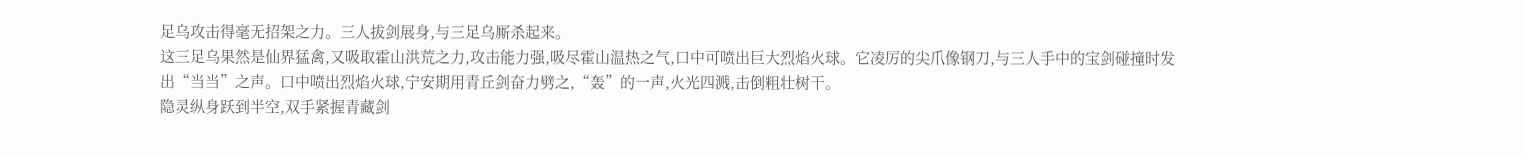足乌攻击得毫无招架之力。三人拔剑展身,与三足乌厮杀起来。
这三足乌果然是仙界猛禽,又吸取霍山洪荒之力,攻击能力强,吸尽霍山温热之气,口中可喷出巨大烈焰火球。它凌厉的尖爪像钢刀,与三人手中的宝剑碰撞时发出“当当”之声。口中喷出烈焰火球,宁安期用青丘剑奋力劈之,“轰”的一声,火光四溅,击倒粗壮树干。
隐灵纵身跃到半空,双手紧握青藏剑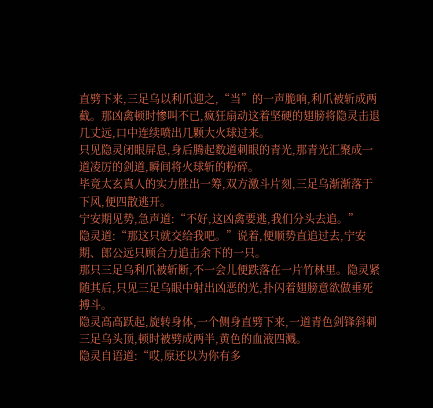直劈下来,三足乌以利爪迎之,“当”的一声脆响,利爪被斩成两截。那凶禽顿时惨叫不已,疯狂扇动这着坚硬的翅膀将隐灵击退几丈远,口中连续喷出几颗大火球过来。
只见隐灵闭眼屏息,身后腾起数道刺眼的青光,那青光汇聚成一道凌厉的剑道,瞬间将火球斩的粉碎。
毕竟太玄真人的实力胜出一筹,双方激斗片刻,三足乌渐渐落于下风,便四散逃开。
宁安期见势,急声道:“不好,这凶禽要逃,我们分头去追。”
隐灵道:“那这只就交给我吧。”说着,便顺势直追过去,宁安期、郎公远只顾合力追击余下的一只。
那只三足乌利爪被斩断,不一会儿便跌落在一片竹林里。隐灵紧随其后,只见三足乌眼中射出凶恶的光,扑闪着翅膀意欲做垂死搏斗。
隐灵高高跃起,旋转身体,一个侧身直劈下来,一道青色剑锋斜刺三足乌头顶,顿时被劈成两半,黄色的血液四溅。
隐灵自语道:“哎,原还以为你有多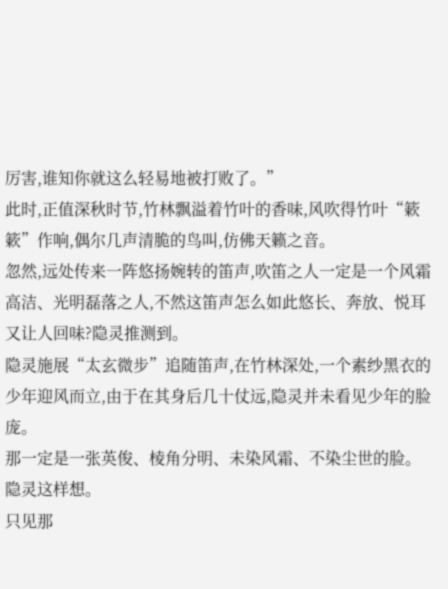厉害,谁知你就这么轻易地被打败了。”
此时,正值深秋时节,竹林飘溢着竹叶的香味,风吹得竹叶“簌簌”作响,偶尔几声清脆的鸟叫,仿佛天籁之音。
忽然,远处传来一阵悠扬婉转的笛声,吹笛之人一定是一个风霜高洁、光明磊落之人,不然这笛声怎么如此悠长、奔放、悦耳又让人回味?隐灵推测到。
隐灵施展“太玄微步”追随笛声,在竹林深处,一个素纱黑衣的少年迎风而立,由于在其身后几十仗远,隐灵并未看见少年的脸庞。
那一定是一张英俊、棱角分明、未染风霜、不染尘世的脸。隐灵这样想。
只见那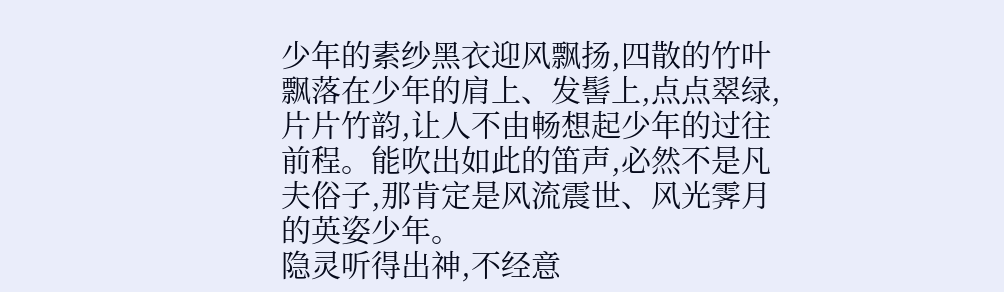少年的素纱黑衣迎风飘扬,四散的竹叶飘落在少年的肩上、发髻上,点点翠绿,片片竹韵,让人不由畅想起少年的过往前程。能吹出如此的笛声,必然不是凡夫俗子,那肯定是风流震世、风光霁月的英姿少年。
隐灵听得出神,不经意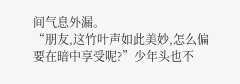间气息外漏。
“朋友,这竹叶声如此美妙,怎么偏要在暗中享受呢?”少年头也不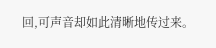回,可声音却如此清晰地传过来。